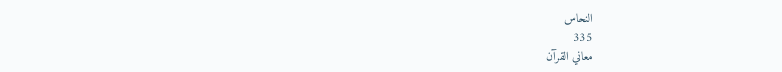النحاس
335
معاني القرآن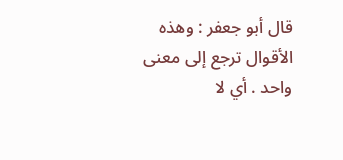قال أبو جعفر : وهذه الأقوال ترجع إلى معنى واحد . أي لا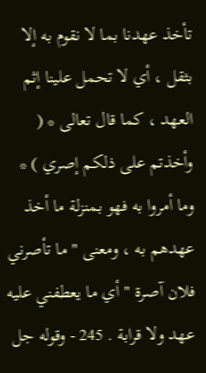تأخذ عهدنا بما لا نقوم به إلا بثقل ، أي لا تحمل علينا إثم العهد ، كما قال تعالى * ( وأخذتم على ذلكم إصري ) * وما أمروا به فهو بمنزلة ما أخذ عهدهم به ، ومعنى " ما تأصرني فلان آصرة " أي ما يعطفني عليه عهد ولا قرابة . 245 - وقوله جل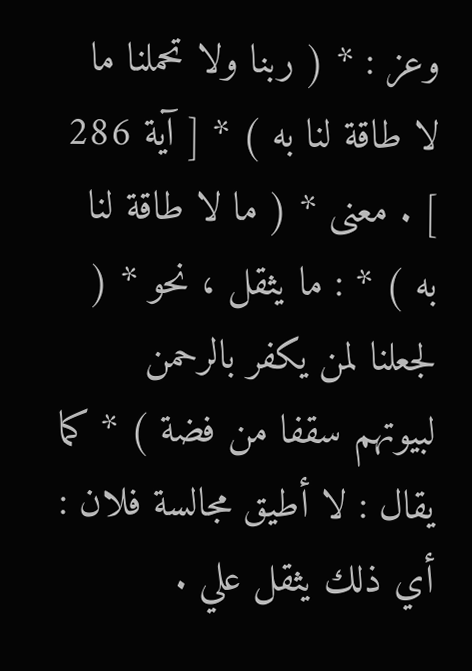وعز : * ( ربنا ولا تحملنا ما لا طاقة لنا به ) * [ آية 286 ] . معنى * ( ما لا طاقة لنا به ) * : ما يثقل ، نحو * ( لجعلنا لمن يكفر بالرحمن لبيوتهم سقفا من فضة ) * كما يقال : لا أطيق مجالسة فلان : أي ذلك يثقل علي .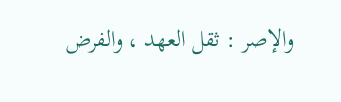والإصر : ثقل العهد ، والفرض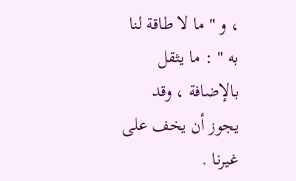، و " ما لا طاقة لنا به " : ما يثقل بالإضافة ، وقد يجوز أن يخف على غيرنا .